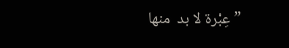” عِبْرة لا بد  منها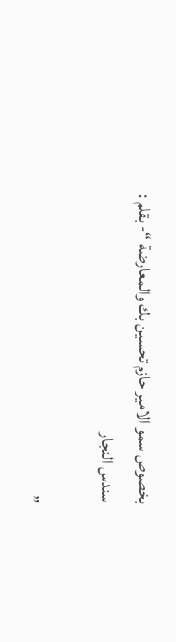بخصوص سمو الامير حازم تحسين بك والمعارضة “- بقلم : سندس النجار

”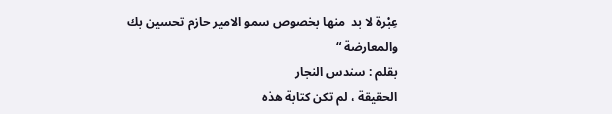عِبْرة لا بد  منها بخصوص سمو الامير حازم تحسين بك والمعارضة “
بقلم : سندس النجار
الحقيقة ، لم تكن كتابة هذه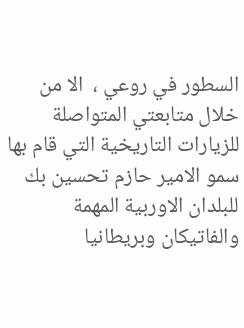السطور في روعي ،  الا من خلال متابعتي المتواصلة  للزيارات التاريخية التي قام بها سمو الامير حازم تحسين بك للبلدان الاوربية المهمة والفاتيكان وبريطانيا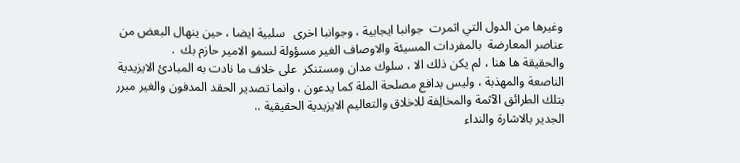وغيرها من الدول التي اثمرت  جوانبا ايجابية ، وجوانبا اخرى   سلبية ايضا ، حين ينهال البعض من عناصر المعارضة  بالمفردات المسيئة والاوصاف الغير مسؤولة لسمو الامير حازم بك  .
والحقيقة ها هنا ، لم يكن ذلك الا ، سلوك مدان ومستنكر  على خلاف ما نادت به المبادئ الايزيدية الناصعة والمهذبة ، وليس بدافع مصلحة الملة كما يدعون ، وانما تصدير الحقد المدفون والغير مبرر بتلك الطرائق الآثمة والمخالِفة للاخلاق والتعاليم الايزيدية الحقيقية ..
الجدير بالاشارة والنداء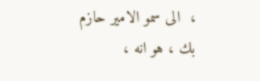،  الى سمو الامير حازم بك ، هو انه ،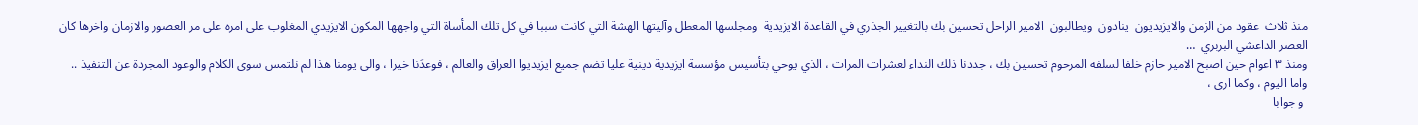منذ ثلاث  عقود من الزمن والايزيديون  ينادون  ويطالبون  الامير الراحل تحسين بك بالتغيير الجذري في القاعدة الايزيدية  ومجلسها المعطل وآليتها الهشة التي كانت سببا في كل تلك المأساة التي واجهها المكون الايزيدي المغلوب على امره على مر العصور والازمان واخرها كان العصر الداعشي البربري  …
ومنذ ٣ اعوام حين اصبح الامير حازم خلفا لسلفه المرحوم تحسين بك ، جددنا ذلك النداء لعشرات المرات ، الذي يوحي بتأسيس مؤسسة ايزيدية دينية عليا تضم جميع ايزيديوا العراق والعالم ، فوعدَنا خيرا ، والى يومنا هذا لم نلتمس سوى الكلام والوعود المجردة عن التنفيذ ..
واما اليوم ، وكما ارى ،
 و جوابا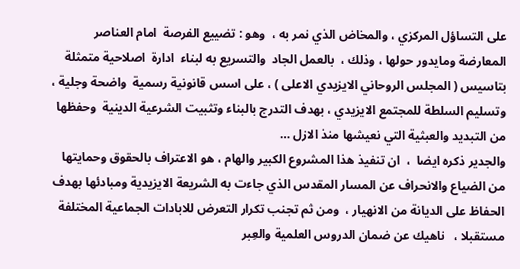على التساؤل المركزي ، والمخاض الذي نمر به ،  وهو : تضييع الفرصة  امام العناصر المعارضة ومايدور حولها ، وذلك ،  بالعمل الجاد  والتسريع به لبناء  ادارة  اصلاحية متمثلة بتاسيس ( المجلس الروحاني الايزيدي الاعلى ) ، على اسس قانونية رسمية  واضحة وجلية ، وتسليم السلطة للمجتمع الايزيدي ، بهدف التدرج بالبناء وتثبيت الشرعية الدينية  وحفظها من التبديد والعبثية التي نعيشها منذ الازل …
والجدير ذكره ايضا  ،  ان تنفيذ هذا المشروع الكبير والهام ، هو الاعتراف بالحقوق وحمايتها من الضياع والانحراف عن المسار المقدس الذي جاءت به الشريعة الايزيدية ومبادئها بهدف الحفاظ على الديانة من الانهيار ،  ومن ثم تجنب تكرار التعرض للابادات الجماعية المختلفة مستقبلا ،   ناهيك عن ضمان الدروس العلمية والعِبر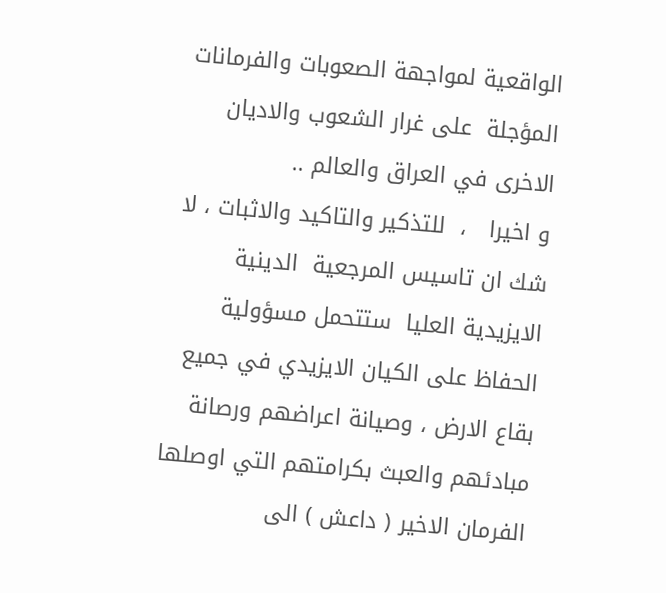الواقعية لمواجهة الصعوبات والفرمانات المؤجلة  على غرار الشعوب والاديان الاخرى في العراق والعالم ..
و اخيرا   ،  للتذكير والتاكيد والاثبات ، لا شك ان تاسيس المرجعية  الدينية الايزيدية العليا  ستتحمل مسؤولية الحفاظ على الكيان الايزيدي في جميع بقاع الارض ، وصيانة اعراضهم ورصانة مبادئهم والعبث بكرامتهم التي اوصلها الفرمان الاخير ( داعش ) الى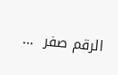الرقم صفر  …